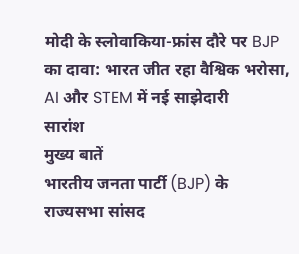मोदी के स्लोवाकिया-फ्रांस दौरे पर BJP का दावा: भारत जीत रहा वैश्विक भरोसा, AI और STEM में नई साझेदारी
सारांश
मुख्य बातें
भारतीय जनता पार्टी (BJP) के राज्यसभा सांसद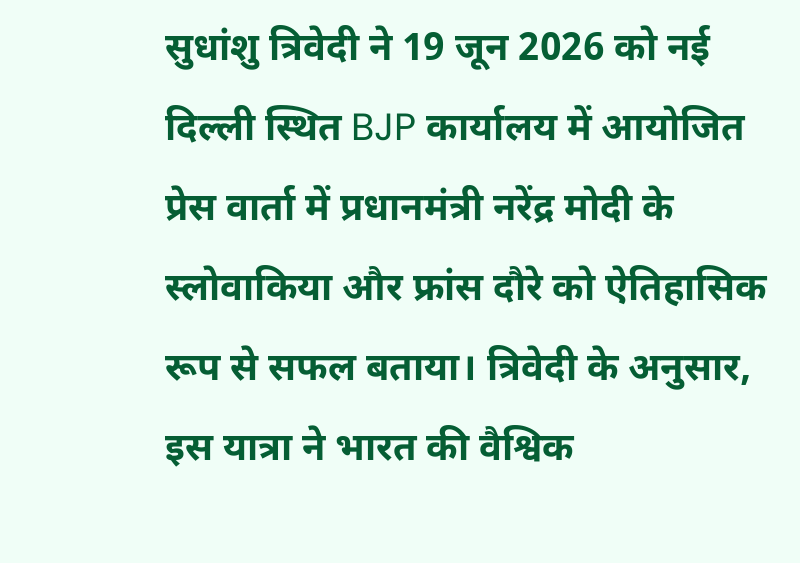सुधांशु त्रिवेदी ने 19 जून 2026 को नई दिल्ली स्थित BJP कार्यालय में आयोजित प्रेस वार्ता में प्रधानमंत्री नरेंद्र मोदी के स्लोवाकिया और फ्रांस दौरे को ऐतिहासिक रूप से सफल बताया। त्रिवेदी के अनुसार, इस यात्रा ने भारत की वैश्विक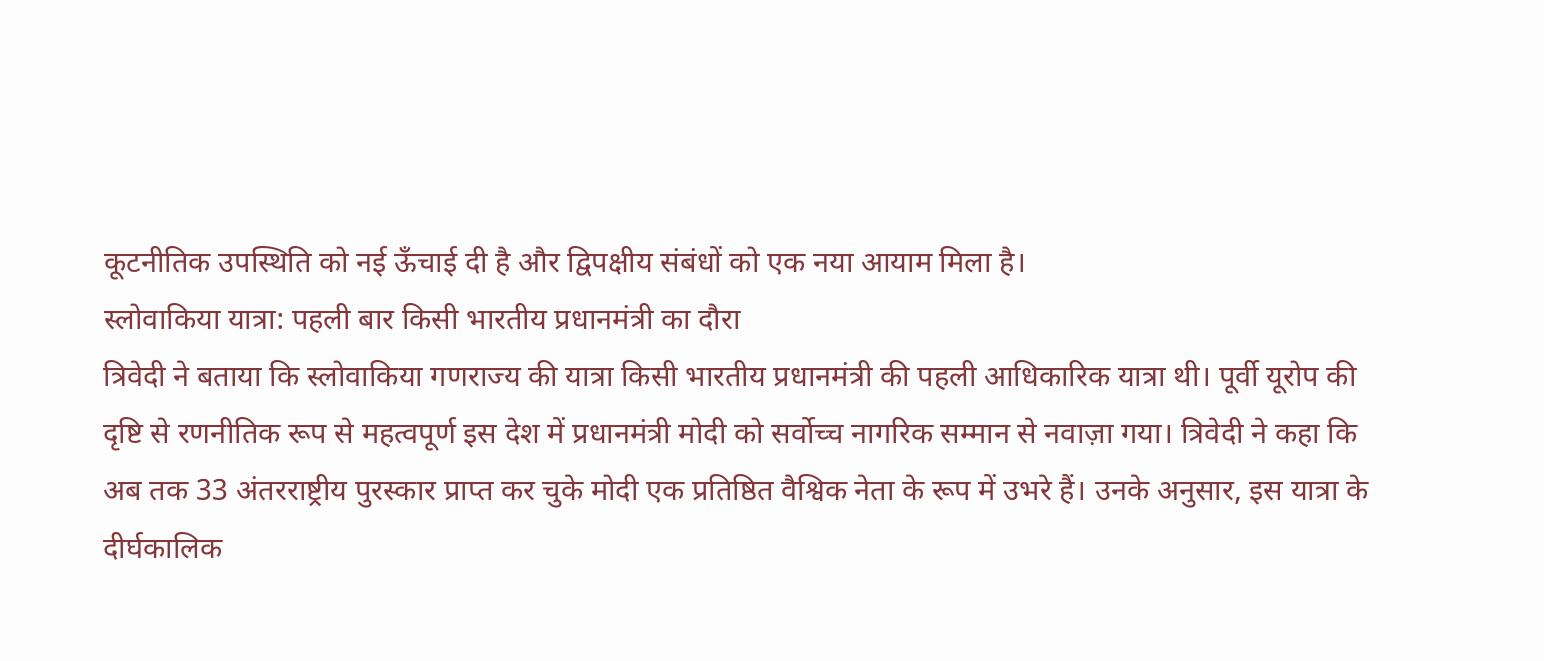कूटनीतिक उपस्थिति को नई ऊँचाई दी है और द्विपक्षीय संबंधों को एक नया आयाम मिला है।
स्लोवाकिया यात्रा: पहली बार किसी भारतीय प्रधानमंत्री का दौरा
त्रिवेदी ने बताया कि स्लोवाकिया गणराज्य की यात्रा किसी भारतीय प्रधानमंत्री की पहली आधिकारिक यात्रा थी। पूर्वी यूरोप की दृष्टि से रणनीतिक रूप से महत्वपूर्ण इस देश में प्रधानमंत्री मोदी को सर्वोच्च नागरिक सम्मान से नवाज़ा गया। त्रिवेदी ने कहा कि अब तक 33 अंतरराष्ट्रीय पुरस्कार प्राप्त कर चुके मोदी एक प्रतिष्ठित वैश्विक नेता के रूप में उभरे हैं। उनके अनुसार, इस यात्रा के दीर्घकालिक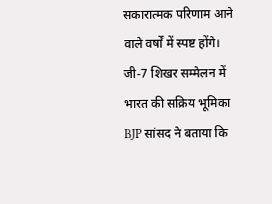सकारात्मक परिणाम आने वाले वर्षों में स्पष्ट होंगे।
जी-7 शिखर सम्मेलन में भारत की सक्रिय भूमिका
BJP सांसद ने बताया कि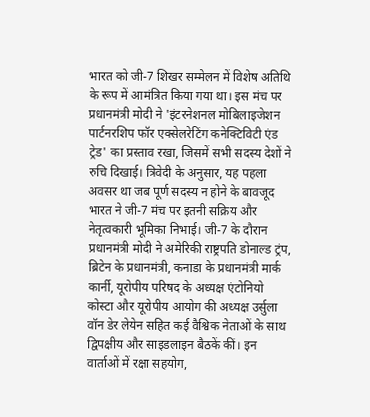भारत को जी-7 शिखर सम्मेलन में विशेष अतिथि के रूप में आमंत्रित किया गया था। इस मंच पर प्रधानमंत्री मोदी ने 'इंटरनेशनल मोबिलाइजेशन पार्टनरशिप फॉर एक्सेलरेटिंग कनेक्टिविटी एंड ट्रेड' का प्रस्ताव रखा, जिसमें सभी सदस्य देशों ने रुचि दिखाई। त्रिवेदी के अनुसार, यह पहला अवसर था जब पूर्ण सदस्य न होने के बावजूद भारत ने जी-7 मंच पर इतनी सक्रिय और नेतृत्वकारी भूमिका निभाई। जी-7 के दौरान प्रधानमंत्री मोदी ने अमेरिकी राष्ट्रपति डोनाल्ड ट्रंप, ब्रिटेन के प्रधानमंत्री, कनाडा के प्रधानमंत्री मार्क कार्नी, यूरोपीय परिषद के अध्यक्ष एंटोनियो कोस्टा और यूरोपीय आयोग की अध्यक्ष उर्सुला वॉन डेर लेयेन सहित कई वैश्विक नेताओं के साथ द्विपक्षीय और साइडलाइन बैठकें कीं। इन वार्ताओं में रक्षा सहयोग,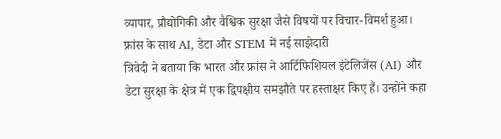व्यापार, प्रौद्योगिकी और वैश्विक सुरक्षा जैसे विषयों पर विचार-विमर्श हुआ।
फ्रांस के साथ AI, डेटा और STEM में नई साझेदारी
त्रिवेदी ने बताया कि भारत और फ्रांस ने आर्टिफिशियल इंटेलिजेंस (AI) और डेटा सुरक्षा के क्षेत्र में एक द्विपक्षीय समझौते पर हस्ताक्षर किए हैं। उन्होंने कहा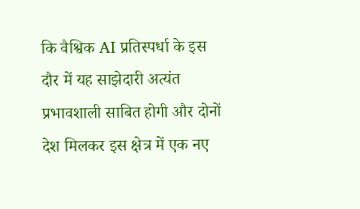कि वैश्विक AI प्रतिस्पर्धा के इस दौर में यह साझेदारी अत्यंत प्रभावशाली साबित होगी और दोनों देश मिलकर इस क्षेत्र में एक नए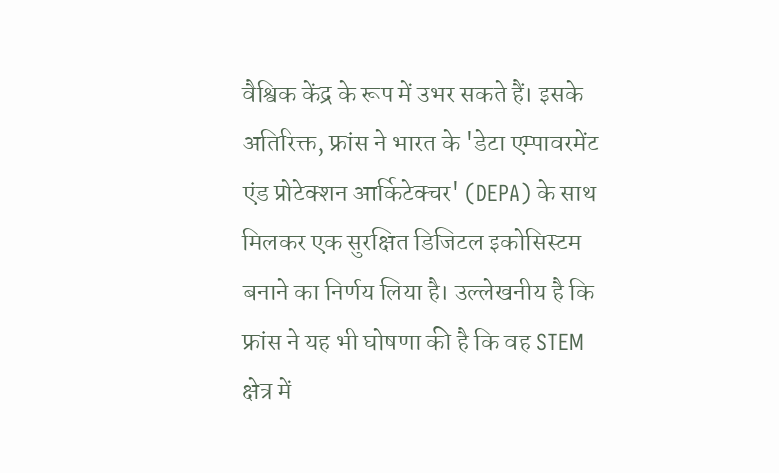वैश्विक केंद्र के रूप में उभर सकते हैं। इसके अतिरिक्त, फ्रांस ने भारत के 'डेटा एम्पावरमेंट एंड प्रोटेक्शन आर्किटेक्चर' (DEPA) के साथ मिलकर एक सुरक्षित डिजिटल इकोसिस्टम बनाने का निर्णय लिया है। उल्लेखनीय है कि फ्रांस ने यह भी घोषणा की है कि वह STEM क्षेत्र में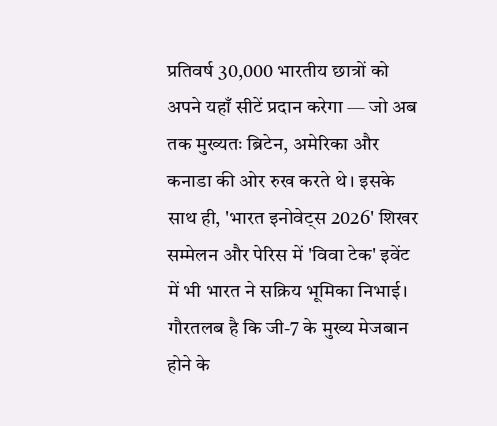प्रतिवर्ष 30,000 भारतीय छात्रों को अपने यहाँ सीटें प्रदान करेगा — जो अब तक मुख्यतः ब्रिटेन, अमेरिका और कनाडा की ओर रुख करते थे। इसके साथ ही, 'भारत इनोवेट्स 2026' शिखर सम्मेलन और पेरिस में 'विवा टेक' इवेंट में भी भारत ने सक्रिय भूमिका निभाई। गौरतलब है कि जी-7 के मुख्य मेजबान होने के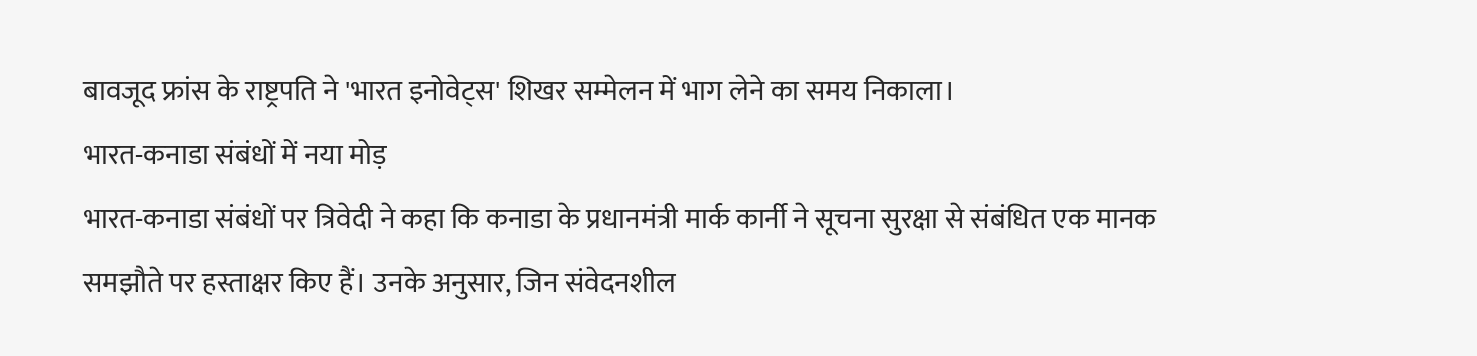बावजूद फ्रांस के राष्ट्रपति ने 'भारत इनोवेट्स' शिखर सम्मेलन में भाग लेने का समय निकाला।
भारत-कनाडा संबंधों में नया मोड़
भारत-कनाडा संबंधों पर त्रिवेदी ने कहा कि कनाडा के प्रधानमंत्री मार्क कार्नी ने सूचना सुरक्षा से संबंधित एक मानक समझौते पर हस्ताक्षर किए हैं। उनके अनुसार, जिन संवेदनशील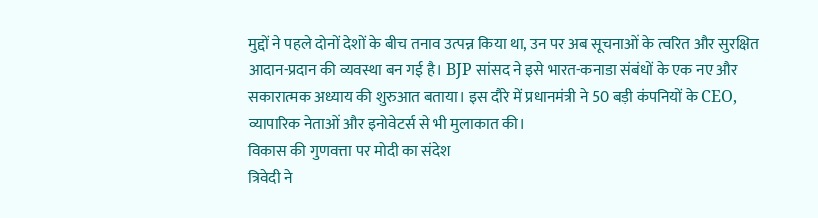मुद्दों ने पहले दोनों देशों के बीच तनाव उत्पन्न किया था, उन पर अब सूचनाओं के त्वरित और सुरक्षित आदान-प्रदान की व्यवस्था बन गई है। BJP सांसद ने इसे भारत-कनाडा संबंधों के एक नए और सकारात्मक अध्याय की शुरुआत बताया। इस दौरे में प्रधानमंत्री ने 50 बड़ी कंपनियों के CEO, व्यापारिक नेताओं और इनोवेटर्स से भी मुलाकात की।
विकास की गुणवत्ता पर मोदी का संदेश
त्रिवेदी ने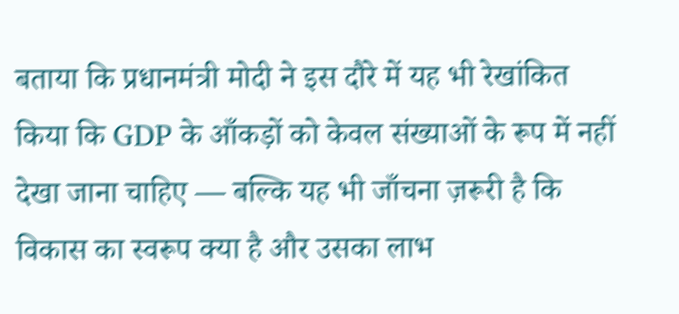बताया कि प्रधानमंत्री मोदी ने इस दौरे में यह भी रेखांकित किया कि GDP के आँकड़ों को केवल संख्याओं के रूप में नहीं देखा जाना चाहिए — बल्कि यह भी जाँचना ज़रूरी है कि विकास का स्वरूप क्या है और उसका लाभ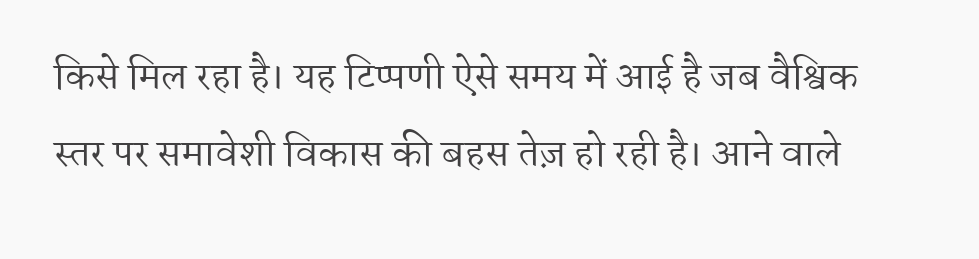किसे मिल रहा है। यह टिप्पणी ऐसे समय में आई है जब वैश्विक स्तर पर समावेशी विकास की बहस तेज़ हो रही है। आने वाले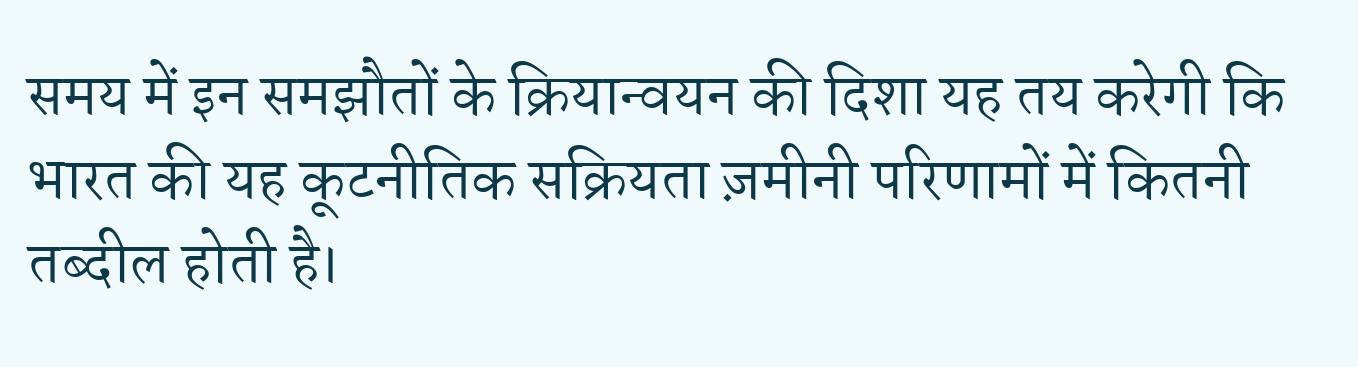समय में इन समझौतों के क्रियान्वयन की दिशा यह तय करेगी कि भारत की यह कूटनीतिक सक्रियता ज़मीनी परिणामों में कितनी तब्दील होती है।